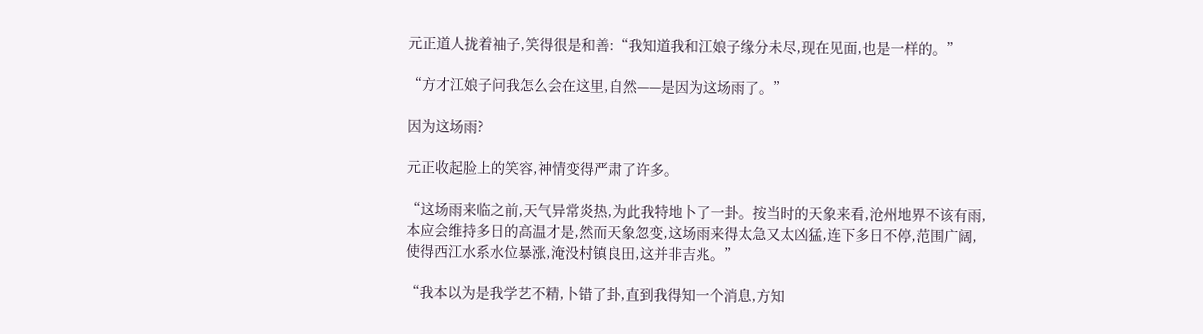元正道人拢着袖子,笑得很是和善:“我知道我和江娘子缘分未尽,现在见面,也是一样的。”

“方才江娘子问我怎么会在这里,自然——是因为这场雨了。”

因为这场雨?

元正收起脸上的笑容,神情变得严肃了许多。

“这场雨来临之前,天气异常炎热,为此我特地卜了一卦。按当时的天象来看,沧州地界不该有雨,本应会维持多日的高温才是,然而天象忽变,这场雨来得太急又太凶猛,连下多日不停,范围广阔,使得西江水系水位暴涨,淹没村镇良田,这并非吉兆。”

“我本以为是我学艺不精,卜错了卦,直到我得知一个消息,方知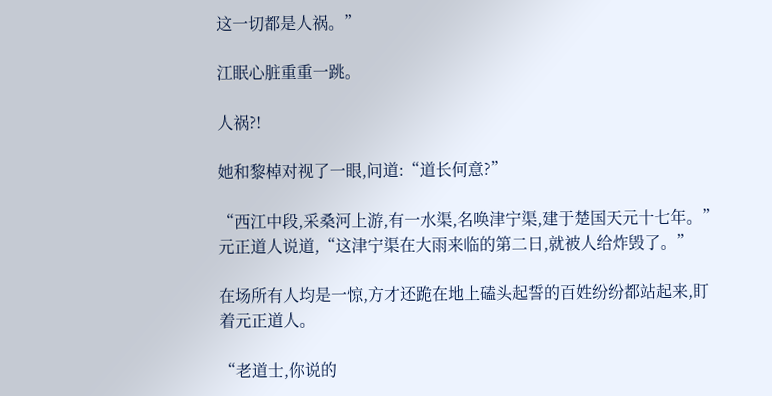这一切都是人祸。”

江眠心脏重重一跳。

人祸?!

她和黎棹对视了一眼,问道:“道长何意?”

“西江中段,采桑河上游,有一水渠,名唤津宁渠,建于楚国天元十七年。”元正道人说道,“这津宁渠在大雨来临的第二日,就被人给炸毁了。”

在场所有人均是一惊,方才还跪在地上磕头起誓的百姓纷纷都站起来,盯着元正道人。

“老道士,你说的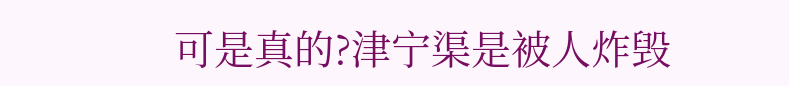可是真的?津宁渠是被人炸毁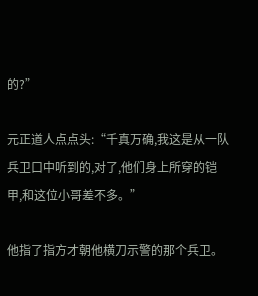的?”

元正道人点点头:“千真万确,我这是从一队兵卫口中听到的,对了,他们身上所穿的铠甲,和这位小哥差不多。”

他指了指方才朝他横刀示警的那个兵卫。